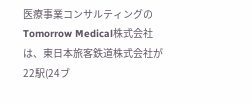医療事業コンサルティングのTomorrow Medical株式会社は、東日本旅客鉄道株式会社が22駅(24ブ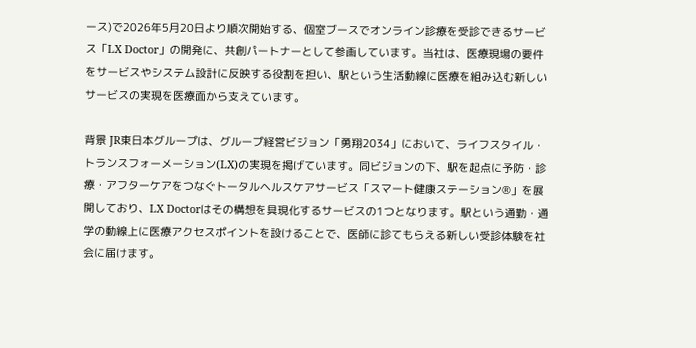ース)で2026年5月20日より順次開始する、個室ブースでオンライン診療を受診できるサービス「LX Doctor」の開発に、共創パートナーとして参画しています。当社は、医療現場の要件をサービスやシステム設計に反映する役割を担い、駅という生活動線に医療を組み込む新しいサービスの実現を医療面から支えています。

背景 JR東日本グループは、グループ経営ビジョン「勇翔2034」において、ライフスタイル・トランスフォーメーション(LX)の実現を掲げています。同ビジョンの下、駅を起点に予防・診療・アフターケアをつなぐトータルヘルスケアサービス「スマート健康ステーション®」を展開しており、LX Doctorはその構想を具現化するサービスの1つとなります。駅という通勤・通学の動線上に医療アクセスポイントを設けることで、医師に診てもらえる新しい受診体験を社会に届けます。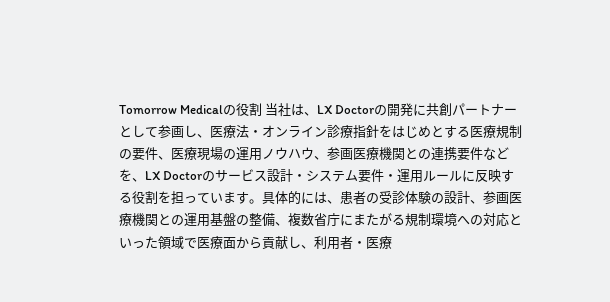Tomorrow Medicalの役割 当社は、LX Doctorの開発に共創パートナーとして参画し、医療法・オンライン診療指針をはじめとする医療規制の要件、医療現場の運用ノウハウ、参画医療機関との連携要件などを、LX Doctorのサービス設計・システム要件・運用ルールに反映する役割を担っています。具体的には、患者の受診体験の設計、参画医療機関との運用基盤の整備、複数省庁にまたがる規制環境への対応といった領域で医療面から貢献し、利用者・医療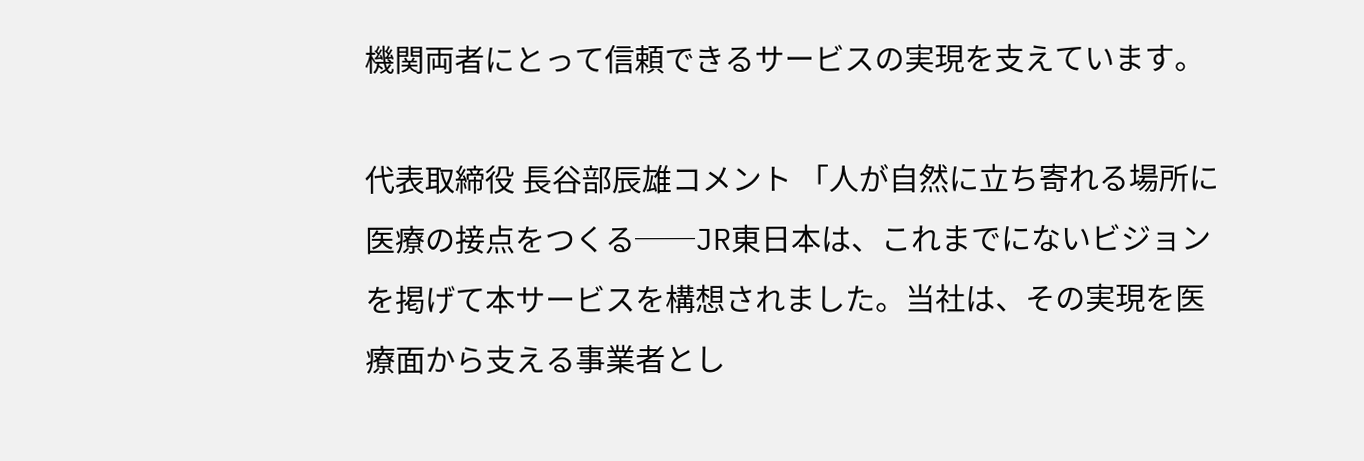機関両者にとって信頼できるサービスの実現を支えています。

代表取締役 長谷部辰雄コメント 「人が自然に立ち寄れる場所に医療の接点をつくる──JR東日本は、これまでにないビジョンを掲げて本サービスを構想されました。当社は、その実現を医療面から支える事業者とし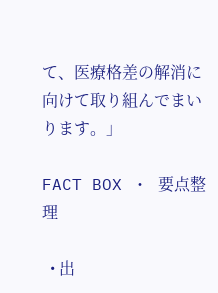て、医療格差の解消に向けて取り組んでまいります。」

FACT BOX ・ 要点整理

  • 出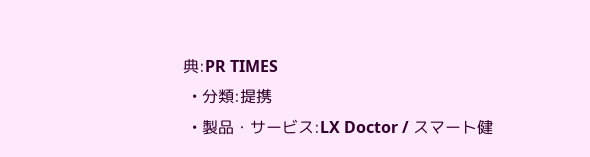典:PR TIMES
  • 分類:提携
  • 製品・サービス:LX Doctor / スマート健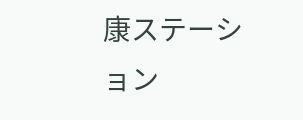康ステーション